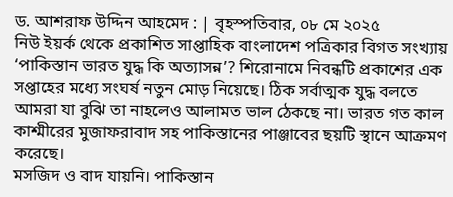ড. আশরাফ উদ্দিন আহমেদ : | বৃহস্পতিবার, ০৮ মে ২০২৫
নিউ ইয়র্ক থেকে প্রকাশিত সাপ্তাহিক বাংলাদেশ পত্রিকার বিগত সংখ্যায় ‘পাকিস্তান ভারত যুদ্ধ কি অত্যাসন্ন’? শিরোনামে নিবন্ধটি প্রকাশের এক সপ্তাহের মধ্যে সংঘর্ষ নতুন মোড় নিয়েছে। ঠিক সর্বাত্মক যুদ্ধ বলতে আমরা যা বুঝি তা নাহলেও আলামত ভাল ঠেকছে না। ভারত গত কাল কাশ্মীরের মুজাফরাবাদ সহ পাকিস্তানের পাঞ্জাবের ছয়টি স্থানে আক্রমণ করেছে।
মসজিদ ও বাদ যায়নি। পাকিস্তান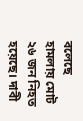বলেছে হামলায় মোট ২৬ জন নিহত হয়েছে। দাবী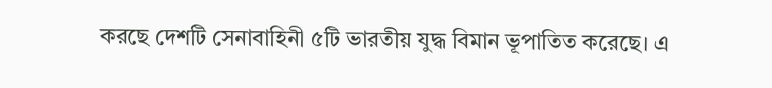করছে দেশটি সেনাবাহিনী ৫টি ভারতীয় যুদ্ধ বিমান ভূপাতিত করেছে। এ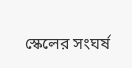স্কেলের সংঘর্ষ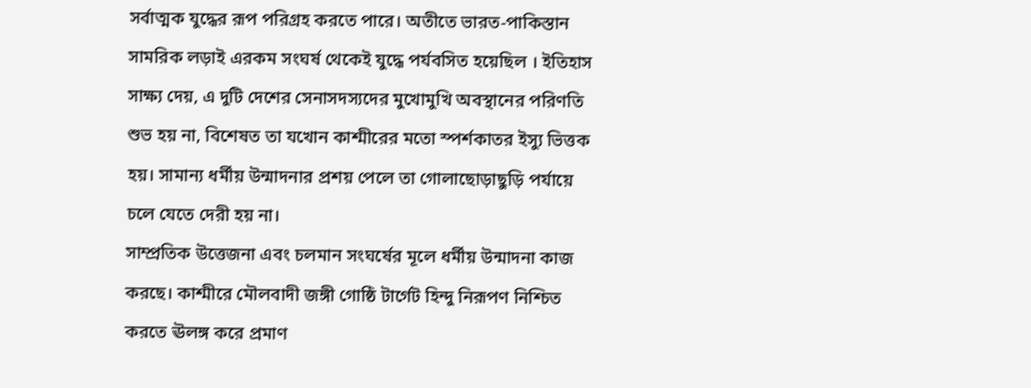সর্বাত্মক যুদ্ধের রূপ পরিগ্রহ করতে পারে। অতীতে ভারত-পাকিস্তান সামরিক লড়াই এরকম সংঘর্ষ থেকেই যুদ্ধে পর্যবসিত হয়েছিল । ইতিহাস সাক্ষ্য দেয়, এ দুটি দেশের সেনাসদস্যদের মুখোমুখি অবস্থানের পরিণতি শুভ হয় না, বিশেষত তা যখোন কাশ্মীরের মতো স্পর্শকাতর ইস্যু ভিত্তক হয়। সামান্য ধর্মীয় উন্মাদনার প্রশয় পেলে তা গোলাছোড়াছুড়ি পর্যায়ে চলে যেতে দেরী হয় না।
সাম্প্রতিক উত্তেজনা এবং চলমান সংঘর্ষের মূলে ধর্মীয় উন্মাদনা কাজ করছে। কাশ্মীরে মৌলবাদী জঙ্গী গোষ্ঠি টার্গেট হিন্দু নিরূপণ নিশ্চিত করতে ঊলঙ্গ করে প্রমাণ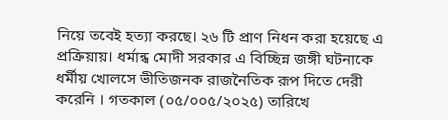নিয়ে তবেই হত্যা করছে। ২৬ টি প্রাণ নিধন করা হয়েছে এ প্রক্রিয়ায়। ধর্মান্ধ মোদী সরকার এ বিচ্ছিন্ন জঙ্গী ঘটনাকে ধর্মীয় খোলসে ভীতিজনক রাজনৈতিক রূপ দিতে দেরী করেনি । গতকাল (০৫/০০৫/২০২৫) তারিখে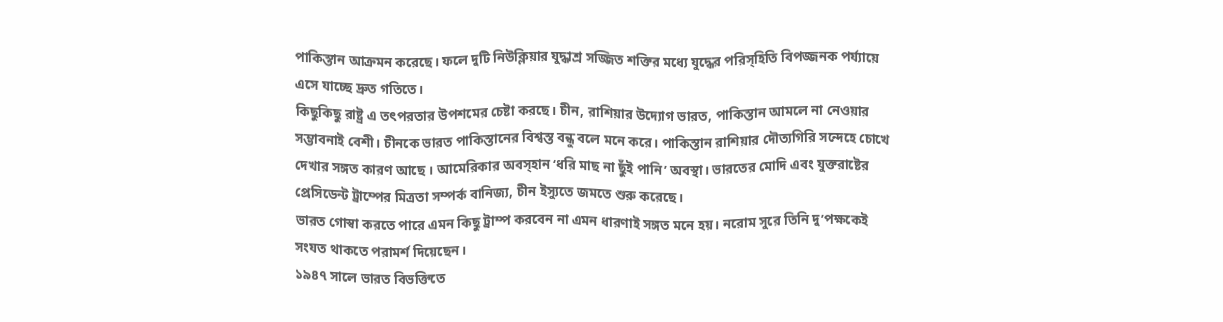পাকিস্তান আক্রমন করেছে। ফলে দুটি নিউক্লিয়ার যুদ্ধাশ্র সজ্জিত শক্তির মধ্যে যুদ্ধের পরিস্হিতি বিপজ্জনক পর্য্যায়ে এসে যাচ্ছে দ্রুত গতিতে।
কিছুকিছু রাষ্ট্র এ তৎপরতার উপশমের চেষ্টা করছে। চীন, রাশিয়ার উদ্যোগ ভারত, পাকিস্তান আমলে না নেওয়ার সম্ভাবনাই বেশী। চীনকে ভারত পাকিস্তানের বিশ্বস্ত বন্ধু বলে মনে করে। পাকিস্তান রাশিয়ার দৌত্যগিরি সন্দেহে চোখে দেখার সঙ্গত কারণ আছে । আমেরিকার অবস্হান ‘ধরি মাছ না ছুঁই পানি’ অবস্থা। ভারতের মোদি এবং যুক্তরাষ্টের প্রেসিডেন্ট ট্রাম্পের মিত্রতা সম্পর্ক বানিজ্য, চীন ইস্যুতে জমতে শুরু করেছে।
ভারত গোস্বা করতে পারে এমন কিছু ট্রাম্প করবেন না এমন ধারণাই সঙ্গত মনে হয়। নরোম সুরে তিনি দু’পক্ষকেই সংযত থাকতে পরামর্শ দিয়েছেন।
১৯৪৭ সালে ভারত বিভক্তিতে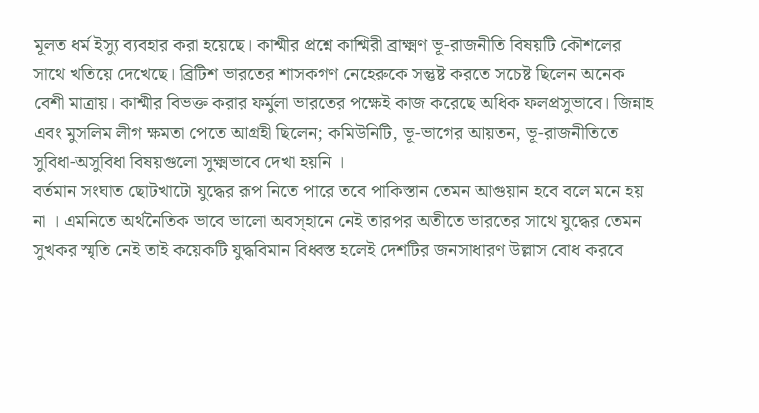মূলত ধর্ম ইস্যু ব্যবহার করা হয়েছে। কাশ্মীর প্রশ্নে কাশ্মিরী ব্রাক্ষ্মণ ভূ-রাজনীতি বিষয়টি কৌশলের সাথে খতিয়ে দেখেছে। ব্রিটিশ ভারতের শাসকগণ নেহেরুকে সন্তুষ্ট করতে সচেষ্ট ছিলেন অনেক বেশী মাত্রায়। কাশ্মীর বিভক্ত করার ফর্মুলা ভারতের পক্ষেই কাজ করেছে অধিক ফলপ্রসুভাবে। জিন্নাহ এবং মুসলিম লীগ ক্ষমতা পেতে আগ্রহী ছিলেন; কমিউনিটি, ভূ-ভাগের আয়তন, ভূ-রাজনীতিতে সুবিধা-অসুবিধা বিষয়গুলো সুক্ষ্মভাবে দেখা হয়নি ।
বর্তমান সংঘাত ছোটখাটো যুদ্ধের রূপ নিতে পারে তবে পাকিস্তান তেমন আগুয়ান হবে বলে মনে হয় না । এমনিতে অর্থনৈতিক ভাবে ভালো অবস্হানে নেই তারপর অতীতে ভারতের সাথে যুদ্ধের তেমন সুখকর স্মৃতি নেই তাই কয়েকটি যুদ্ধবিমান বিধ্বস্ত হলেই দেশটির জনসাধারণ উল্লাস বোধ করবে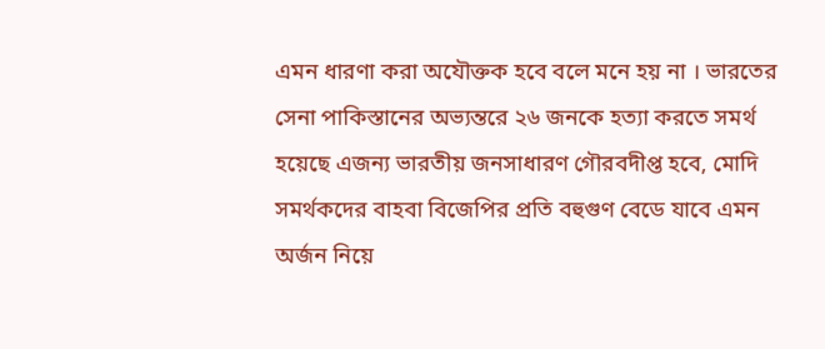এমন ধারণা করা অযৌক্তক হবে বলে মনে হয় না । ভারতের সেনা পাকিস্তানের অভ্যন্তরে ২৬ জনকে হত্যা করতে সমর্থ হয়েছে এজন্য ভারতীয় জনসাধারণ গৌরবদীপ্ত হবে, মোদি সমর্থকদের বাহবা বিজেপির প্রতি বহুগুণ বেডে যাবে এমন অর্জন নিয়ে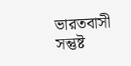ভারতবাসী সন্তুষ্ট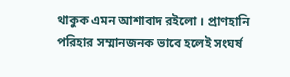থাকুক এমন আশাবাদ রইলো । প্রাণহানি পরিহার সম্মানজনক ভাবে হলেই সংঘর্ষ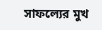সাফল্যের মুখ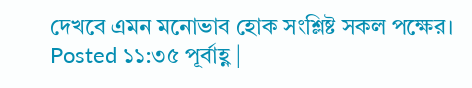দেখবে এমন মনোভাব হোক সংশ্লিষ্ট সকল পক্ষের।
Posted ১১:৩৫ পূর্বাহ্ণ |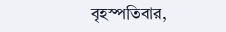বৃহস্পতিবার,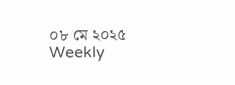০৮ মে ২০২৫
Weekly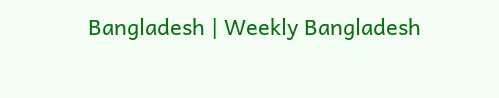Bangladesh | Weekly Bangladesh